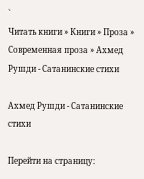`
Читать книги » Книги » Проза » Современная проза » Ахмед Рушди - Сатанинские стихи

Ахмед Рушди - Сатанинские стихи

Перейти на страницу: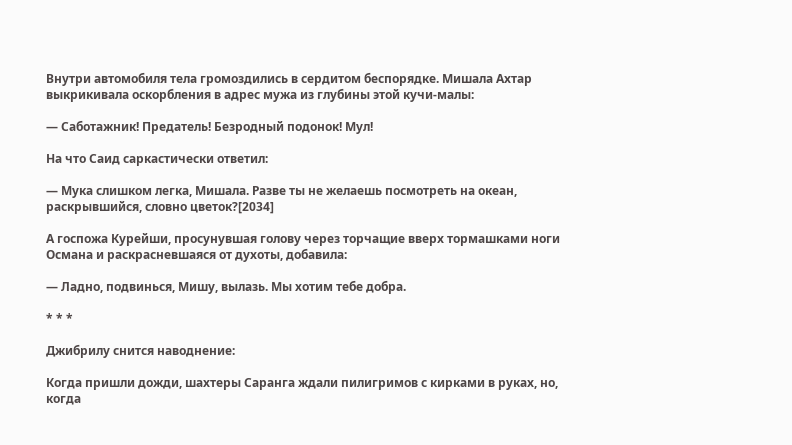Внутри автомобиля тела громоздились в сердитом беспорядке. Мишала Ахтар выкрикивала оскорбления в адрес мужа из глубины этой кучи-малы:

— Саботажник! Предатель! Безродный подонок! Мул!

На что Саид саркастически ответил:

— Мука слишком легка, Мишала. Разве ты не желаешь посмотреть на океан, раскрывшийся, словно цветок?[2034]

А госпожа Курейши, просунувшая голову через торчащие вверх тормашками ноги Османа и раскрасневшаяся от духоты, добавила:

— Ладно, подвинься, Мишу, вылазь. Мы хотим тебе добра.

* * *

Джибрилу снится наводнение:

Когда пришли дожди, шахтеры Саранга ждали пилигримов с кирками в руках, но, когда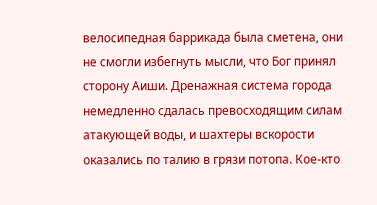велосипедная баррикада была сметена, они не смогли избегнуть мысли, что Бог принял сторону Аиши. Дренажная система города немедленно сдалась превосходящим силам атакующей воды, и шахтеры вскорости оказались по талию в грязи потопа. Кое-кто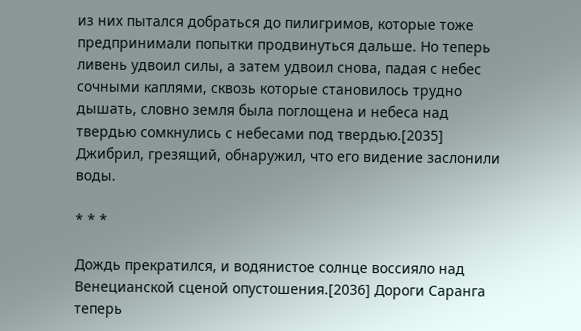из них пытался добраться до пилигримов, которые тоже предпринимали попытки продвинуться дальше. Но теперь ливень удвоил силы, а затем удвоил снова, падая с небес сочными каплями, сквозь которые становилось трудно дышать, словно земля была поглощена и небеса над твердью сомкнулись с небесами под твердью.[2035] Джибрил, грезящий, обнаружил, что его видение заслонили воды.

* * *

Дождь прекратился, и водянистое солнце воссияло над Венецианской сценой опустошения.[2036] Дороги Саранга теперь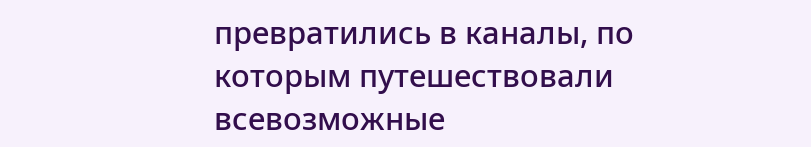превратились в каналы, по которым путешествовали всевозможные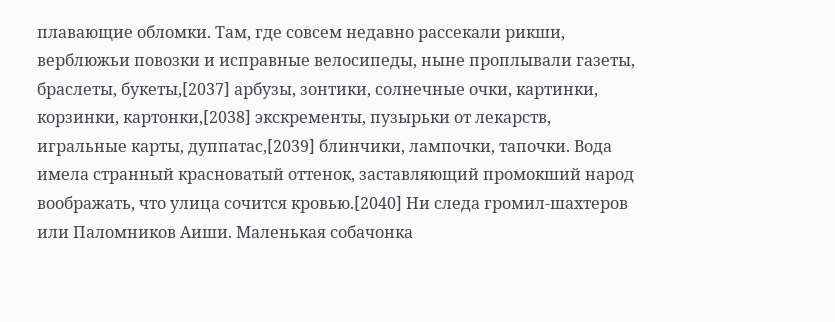плавающие обломки. Там, где совсем недавно рассекали рикши, верблюжьи повозки и исправные велосипеды, ныне проплывали газеты, браслеты, букеты,[2037] арбузы, зонтики, солнечные очки, картинки, корзинки, картонки,[2038] экскременты, пузырьки от лекарств, игральные карты, дуппатас,[2039] блинчики, лампочки, тапочки. Вода имела странный красноватый оттенок, заставляющий промокший народ воображать, что улица сочится кровью.[2040] Ни следа громил-шахтеров или Паломников Аиши. Маленькая собачонка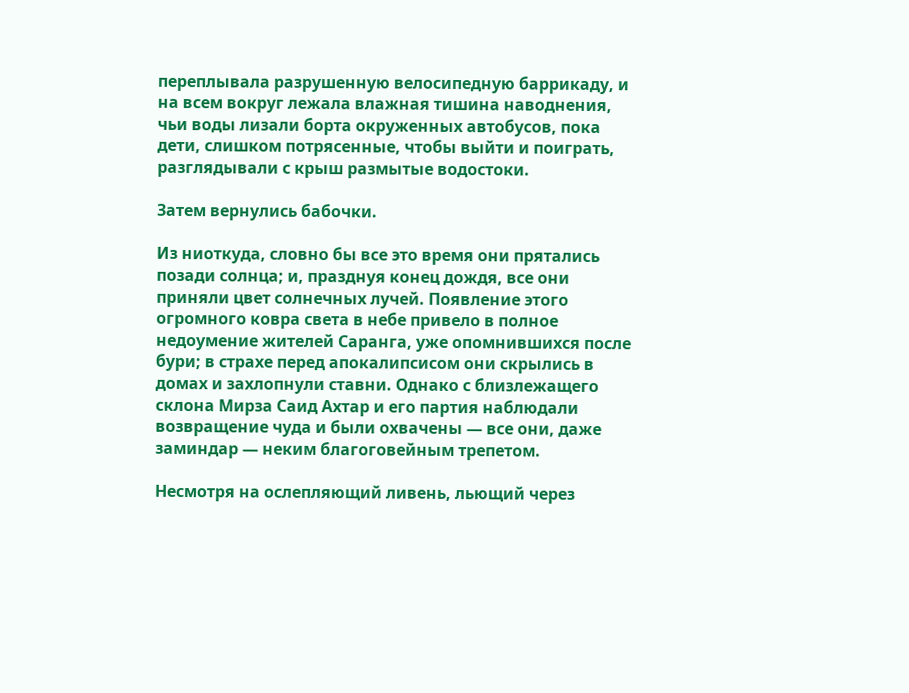переплывала разрушенную велосипедную баррикаду, и на всем вокруг лежала влажная тишина наводнения, чьи воды лизали борта окруженных автобусов, пока дети, слишком потрясенные, чтобы выйти и поиграть, разглядывали с крыш размытые водостоки.

Затем вернулись бабочки.

Из ниоткуда, словно бы все это время они прятались позади солнца; и, празднуя конец дождя, все они приняли цвет солнечных лучей. Появление этого огромного ковра света в небе привело в полное недоумение жителей Саранга, уже опомнившихся после бури; в страхе перед апокалипсисом они скрылись в домах и захлопнули ставни. Однако с близлежащего склона Мирза Саид Ахтар и его партия наблюдали возвращение чуда и были охвачены — все они, даже заминдар — неким благоговейным трепетом.

Несмотря на ослепляющий ливень, льющий через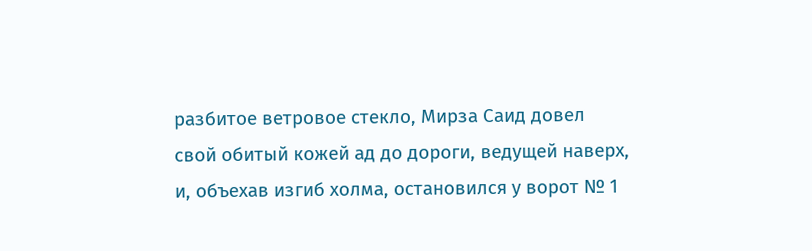разбитое ветровое стекло, Мирза Саид довел свой обитый кожей ад до дороги, ведущей наверх, и, объехав изгиб холма, остановился у ворот № 1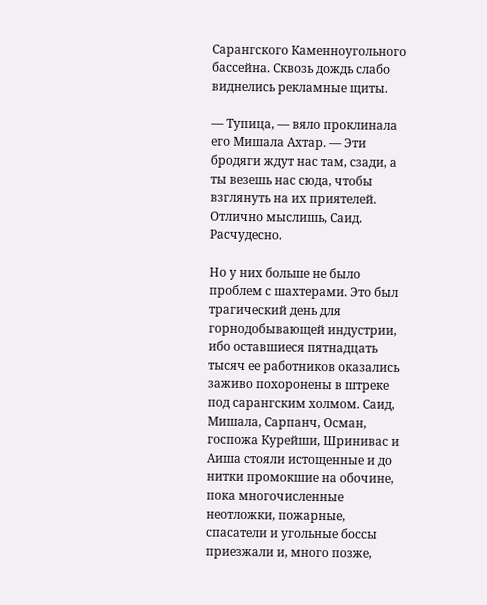Сарангского Каменноугольного бассейна. Сквозь дождь слабо виднелись рекламные щиты.

— Тупица, — вяло проклинала его Мишала Ахтар. — Эти бродяги ждут нас там, сзади, а ты везешь нас сюда, чтобы взглянуть на их приятелей. Отлично мыслишь, Саид. Расчудесно.

Но у них больше не было проблем с шахтерами. Это был трагический день для горнодобывающей индустрии, ибо оставшиеся пятнадцать тысяч ее работников оказались заживо похоронены в штреке под сарангским холмом. Саид, Мишала, Сарпанч, Осман, госпожа Курейши, Шринивас и Аиша стояли истощенные и до нитки промокшие на обочине, пока многочисленные неотложки, пожарные, спасатели и угольные боссы приезжали и, много позже,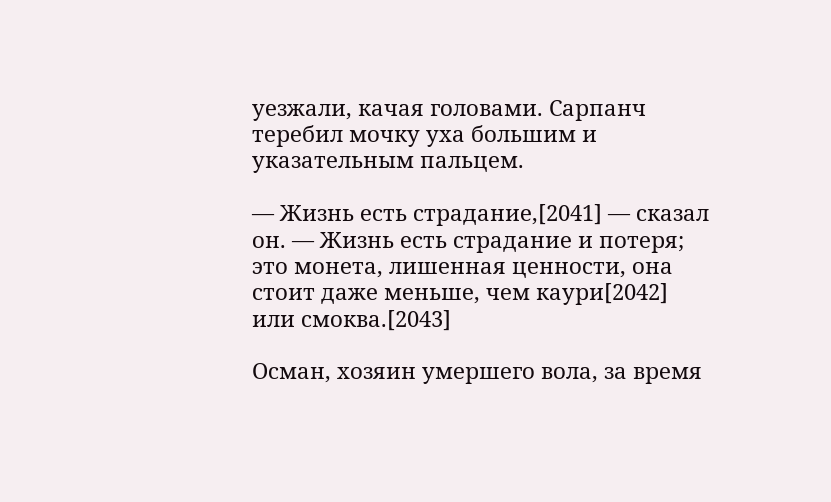уезжали, качая головами. Сарпанч теребил мочку уха большим и указательным пальцем.

— Жизнь есть страдание,[2041] — сказал он. — Жизнь есть страдание и потеря; это монета, лишенная ценности, она стоит даже меньше, чем каури[2042] или смоква.[2043]

Осман, хозяин умершего вола, за время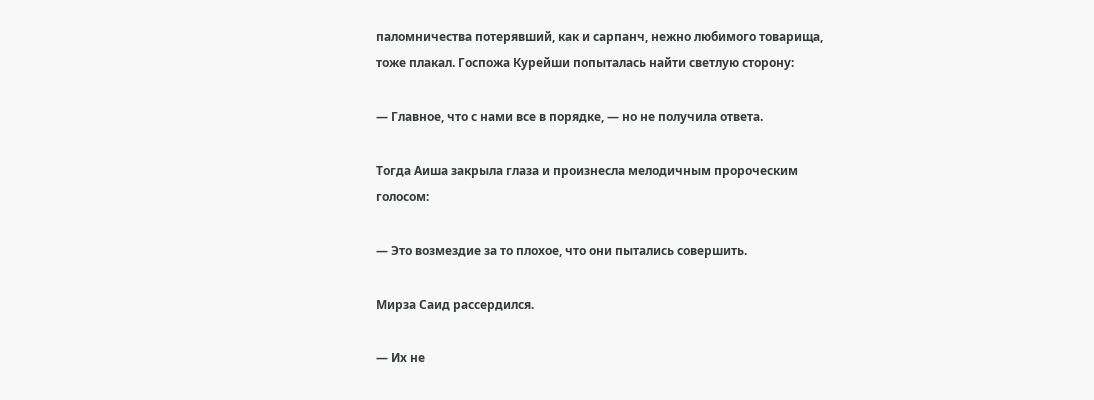паломничества потерявший, как и сарпанч, нежно любимого товарища, тоже плакал. Госпожа Курейши попыталась найти светлую сторону:

— Главное, что с нами все в порядке, — но не получила ответа.

Тогда Аиша закрыла глаза и произнесла мелодичным пророческим голосом:

— Это возмездие за то плохое, что они пытались совершить.

Мирза Саид рассердился.

— Их не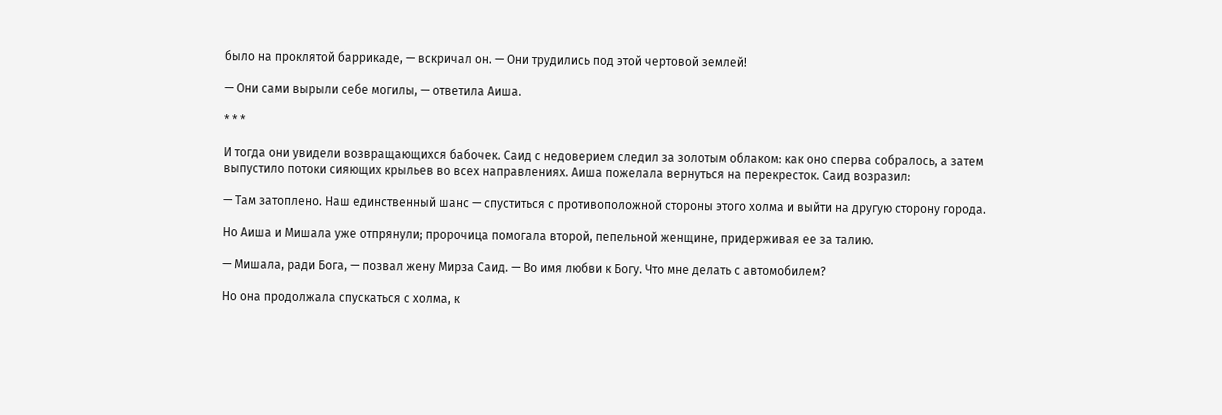было на проклятой баррикаде, — вскричал он. — Они трудились под этой чертовой землей!

— Они сами вырыли себе могилы, — ответила Аиша.

* * *

И тогда они увидели возвращающихся бабочек. Саид с недоверием следил за золотым облаком: как оно сперва собралось, а затем выпустило потоки сияющих крыльев во всех направлениях. Аиша пожелала вернуться на перекресток. Саид возразил:

— Там затоплено. Наш единственный шанс — спуститься с противоположной стороны этого холма и выйти на другую сторону города.

Но Аиша и Мишала уже отпрянули; пророчица помогала второй, пепельной женщине, придерживая ее за талию.

— Мишала, ради Бога, — позвал жену Мирза Саид. — Во имя любви к Богу. Что мне делать с автомобилем?

Но она продолжала спускаться с холма, к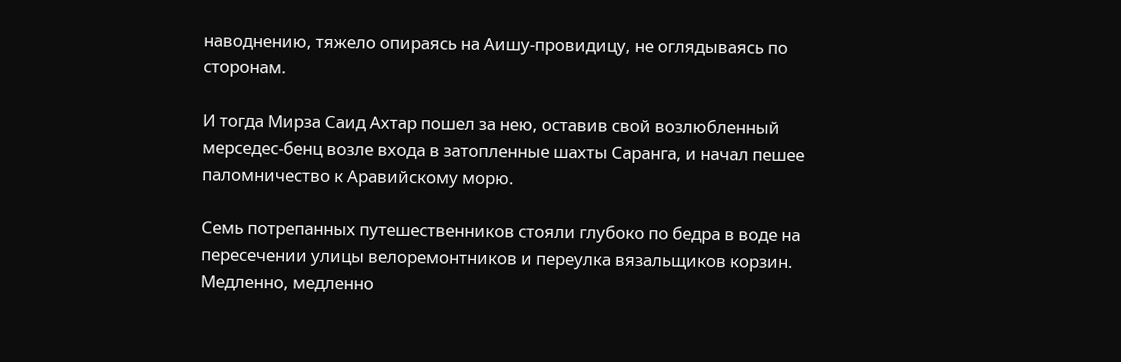наводнению, тяжело опираясь на Аишу-провидицу, не оглядываясь по сторонам.

И тогда Мирза Саид Ахтар пошел за нею, оставив свой возлюбленный мерседес-бенц возле входа в затопленные шахты Саранга, и начал пешее паломничество к Аравийскому морю.

Семь потрепанных путешественников стояли глубоко по бедра в воде на пересечении улицы велоремонтников и переулка вязальщиков корзин. Медленно, медленно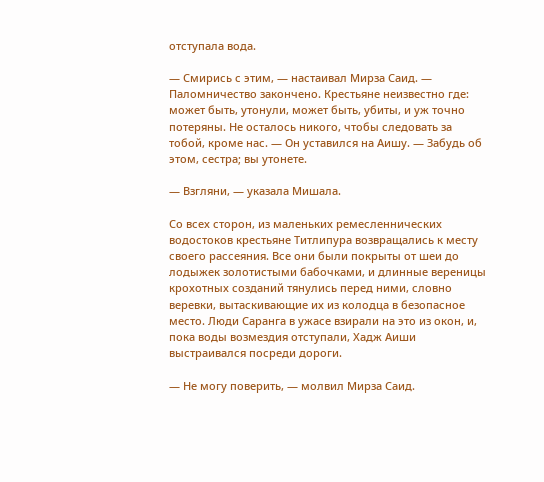отступала вода.

— Смирись с этим, — настаивал Мирза Саид. — Паломничество закончено. Крестьяне неизвестно где: может быть, утонули, может быть, убиты, и уж точно потеряны. Не осталось никого, чтобы следовать за тобой, кроме нас. — Он уставился на Аишу. — Забудь об этом, сестра; вы утонете.

— Взгляни, — указала Мишала.

Со всех сторон, из маленьких ремесленнических водостоков крестьяне Титлипура возвращались к месту своего рассеяния. Все они были покрыты от шеи до лодыжек золотистыми бабочками, и длинные вереницы крохотных созданий тянулись перед ними, словно веревки, вытаскивающие их из колодца в безопасное место. Люди Саранга в ужасе взирали на это из окон, и, пока воды возмездия отступали, Хадж Аиши выстраивался посреди дороги.

— Не могу поверить, — молвил Мирза Саид.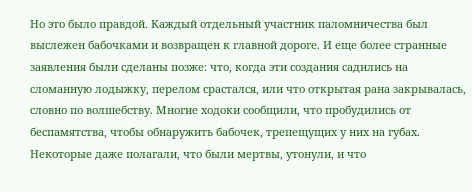Но это было правдой. Каждый отдельный участник паломничества был выслежен бабочками и возвращен к главной дороге. И еще более странные заявления были сделаны позже: что, когда эти создания садились на сломанную лодыжку, перелом срастался, или что открытая рана закрывалась, словно по волшебству. Многие ходоки сообщили, что пробудились от беспамятства, чтобы обнаружить бабочек, трепещущих у них на губах. Некоторые даже полагали, что были мертвы, утонули, и что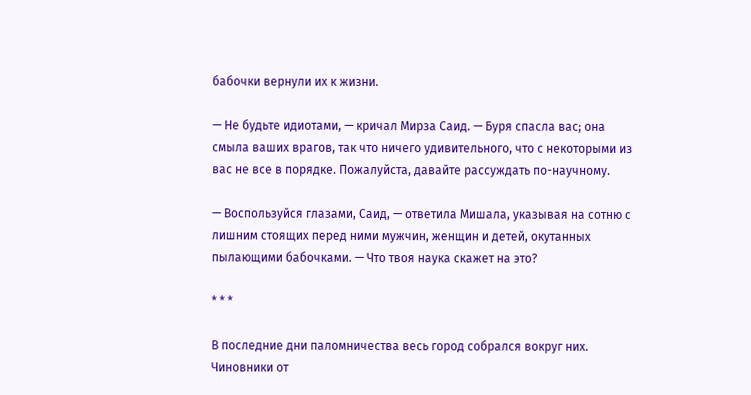бабочки вернули их к жизни.

— Не будьте идиотами, — кричал Мирза Саид. — Буря спасла вас; она смыла ваших врагов, так что ничего удивительного, что с некоторыми из вас не все в порядке. Пожалуйста, давайте рассуждать по-научному.

— Воспользуйся глазами, Саид, — ответила Мишала, указывая на сотню с лишним стоящих перед ними мужчин, женщин и детей, окутанных пылающими бабочками. — Что твоя наука скажет на это?

* * *

В последние дни паломничества весь город собрался вокруг них. Чиновники от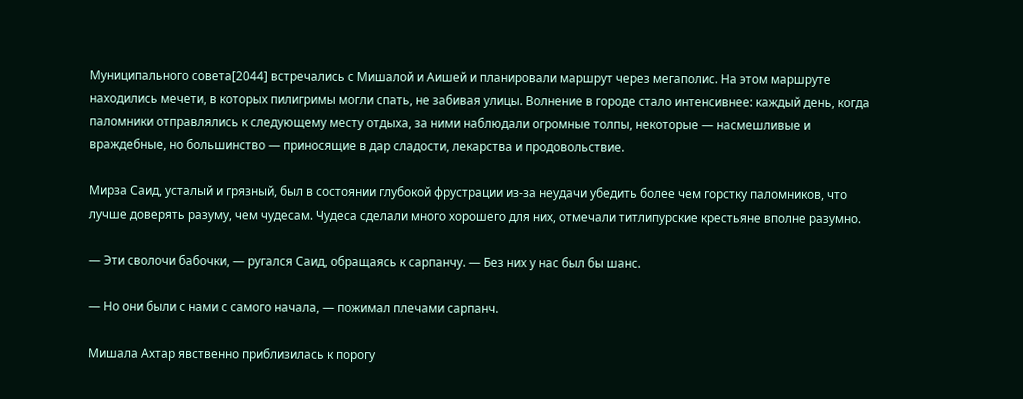Муниципального совета[2044] встречались с Мишалой и Аишей и планировали маршрут через мегаполис. На этом маршруте находились мечети, в которых пилигримы могли спать, не забивая улицы. Волнение в городе стало интенсивнее: каждый день, когда паломники отправлялись к следующему месту отдыха, за ними наблюдали огромные толпы, некоторые — насмешливые и враждебные, но большинство — приносящие в дар сладости, лекарства и продовольствие.

Мирза Саид, усталый и грязный, был в состоянии глубокой фрустрации из-за неудачи убедить более чем горстку паломников, что лучше доверять разуму, чем чудесам. Чудеса сделали много хорошего для них, отмечали титлипурские крестьяне вполне разумно.

— Эти сволочи бабочки, — ругался Саид, обращаясь к сарпанчу. — Без них у нас был бы шанс.

— Но они были с нами с самого начала, — пожимал плечами сарпанч.

Мишала Ахтар явственно приблизилась к порогу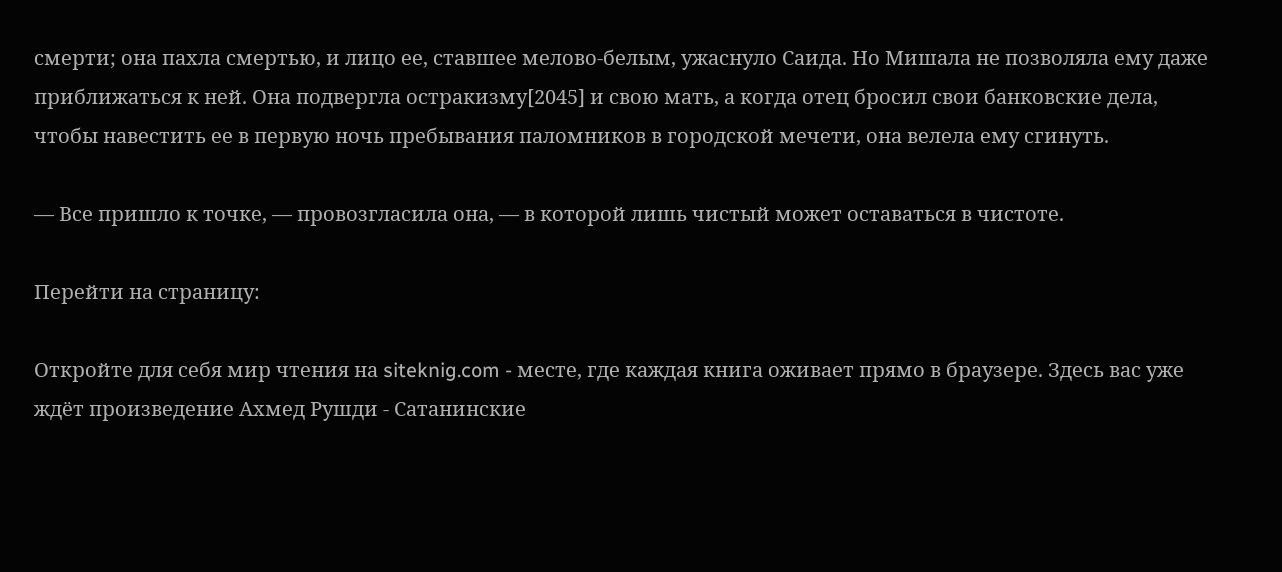смерти; она пахла смертью, и лицо ее, ставшее мелово-белым, ужаснуло Саида. Но Мишала не позволяла ему даже приближаться к ней. Она подвергла остракизму[2045] и свою мать, а когда отец бросил свои банковские дела, чтобы навестить ее в первую ночь пребывания паломников в городской мечети, она велела ему сгинуть.

— Все пришло к точке, — провозгласила она, — в которой лишь чистый может оставаться в чистоте.

Перейти на страницу:

Откройте для себя мир чтения на siteknig.com - месте, где каждая книга оживает прямо в браузере. Здесь вас уже ждёт произведение Ахмед Рушди - Сатанинские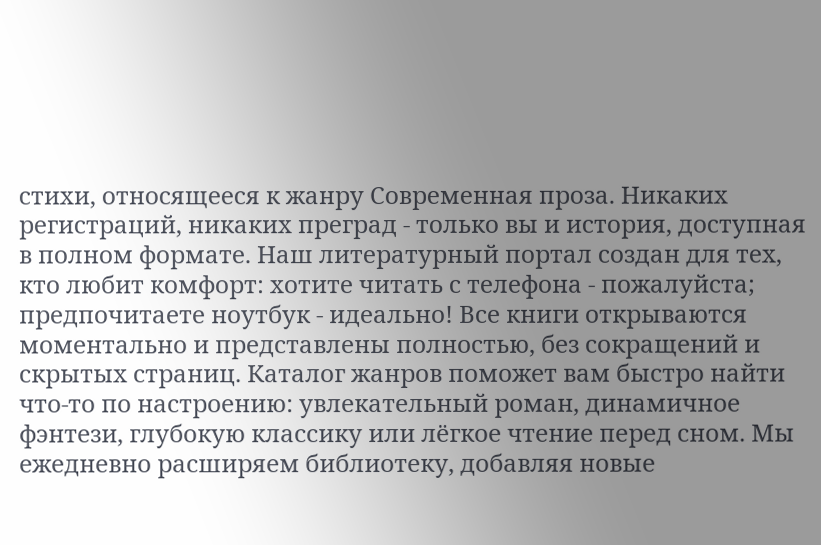стихи, относящееся к жанру Современная проза. Никаких регистраций, никаких преград - только вы и история, доступная в полном формате. Наш литературный портал создан для тех, кто любит комфорт: хотите читать с телефона - пожалуйста; предпочитаете ноутбук - идеально! Все книги открываются моментально и представлены полностью, без сокращений и скрытых страниц. Каталог жанров поможет вам быстро найти что-то по настроению: увлекательный роман, динамичное фэнтези, глубокую классику или лёгкое чтение перед сном. Мы ежедневно расширяем библиотеку, добавляя новые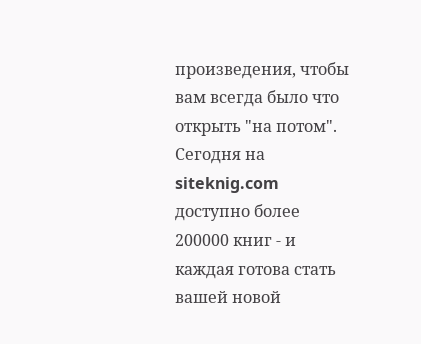произведения, чтобы вам всегда было что открыть "на потом". Сегодня на siteknig.com доступно более 200000 книг - и каждая готова стать вашей новой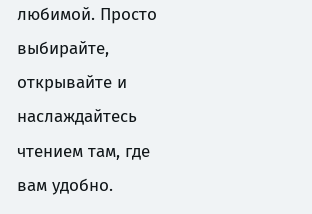любимой. Просто выбирайте, открывайте и наслаждайтесь чтением там, где вам удобно.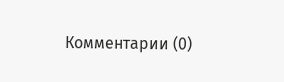Комментарии (0)